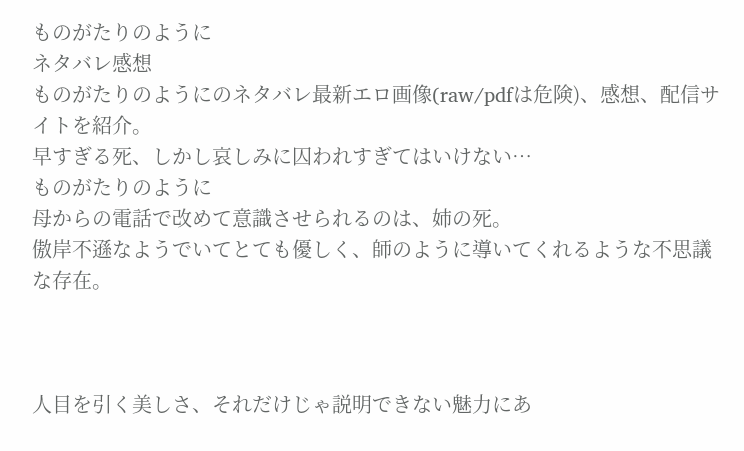ものがたりのように
ネタバレ感想
ものがたりのようにのネタバレ最新エロ画像(raw/pdfは危険)、感想、配信サイトを紹介。
早すぎる死、しかし哀しみに囚われすぎてはいけない…
ものがたりのように
母からの電話で改めて意識させられるのは、姉の死。
傲岸不遜なようでいてとても優しく、師のように導いてくれるような不思議な存在。



人目を引く美しさ、それだけじゃ説明できない魅力にあ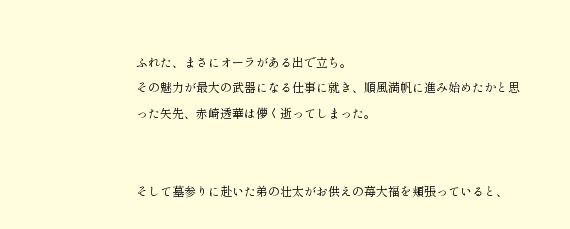ふれた、まさにオーラがある出で立ち。
その魅力が最大の武器になる仕事に就き、順風満帆に進み始めたかと思った矢先、赤崎透華は儚く逝ってしまった。


そして墓参りに赴いた弟の壮太がお供えの苺大福を頬張っていると、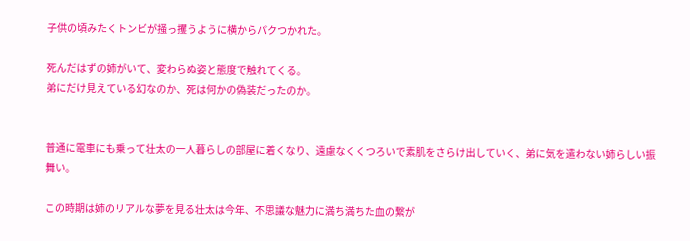子供の頃みたくトンビが掻っ攫うように横からパクつかれた。

死んだはずの姉がいて、変わらぬ姿と態度で触れてくる。
弟にだけ見えている幻なのか、死は何かの偽装だったのか。


普通に電車にも乗って壮太の一人暮らしの部屋に着くなり、遠慮なくくつろいで素肌をさらけ出していく、弟に気を遣わない姉らしい振舞い。

この時期は姉のリアルな夢を見る壮太は今年、不思議な魅力に満ち満ちた血の繋が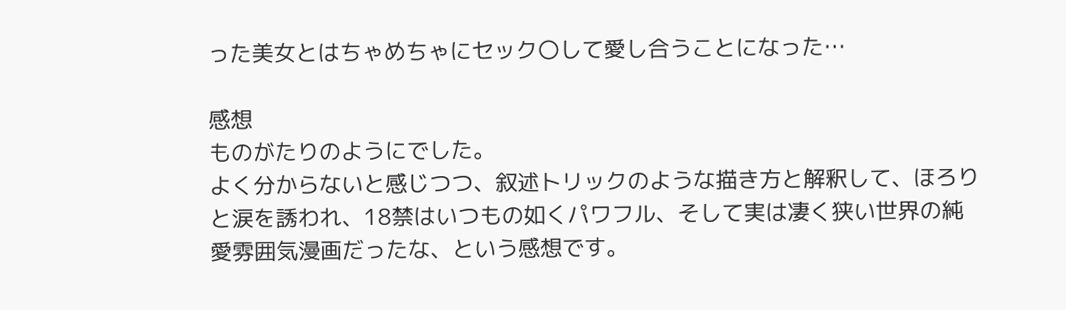った美女とはちゃめちゃにセック〇して愛し合うことになった…

感想
ものがたりのようにでした。
よく分からないと感じつつ、叙述トリックのような描き方と解釈して、ほろりと涙を誘われ、18禁はいつもの如くパワフル、そして実は凄く狭い世界の純愛雰囲気漫画だったな、という感想です。